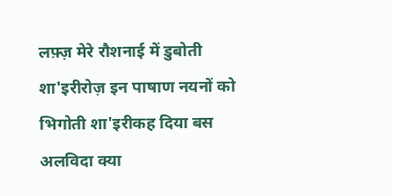लफ़्ज़ मेरे रौशनाई में डुबोती शा'इरीरोज़ इन पाषाण नयनों को भिगोती शा'इरीकह दिया बस अलविदा क्या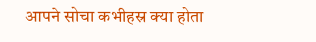आपने सोचा कभीहस्र क्या होता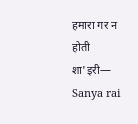हमारा गर न होती शा'इरी— Sanya rai